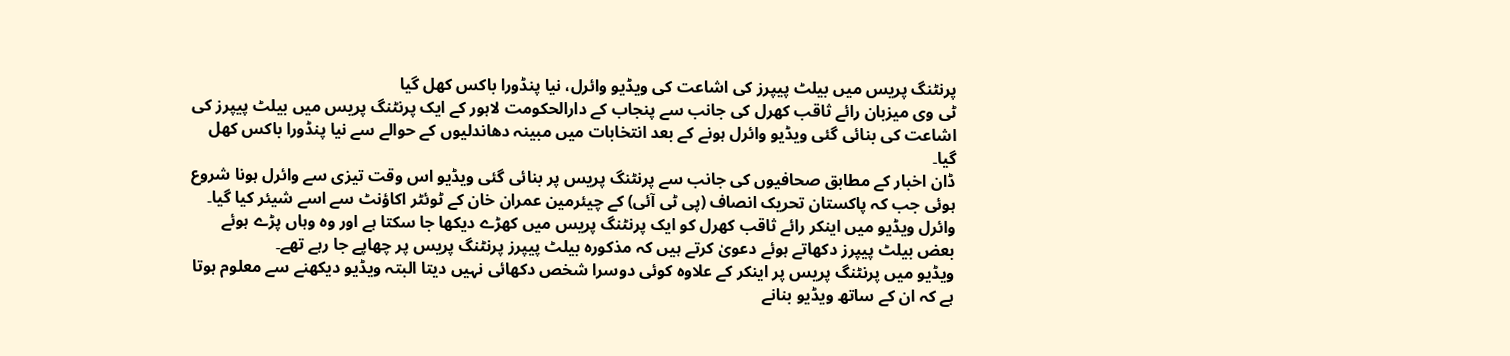پرنٹنگ پریس میں بیلٹ پیپرز کی اشاعت کی ویڈیو وائرل، نیا پنڈورا باکس کھل گیا
ٹی وی میزبان رائے ثاقب کھرل کی جانب سے پنجاب کے دارالحکومت لاہور کے ایک پرنٹنگ پریس میں بیلٹ پیپرز کی اشاعت کی بنائی گئی ویڈیو وائرل ہونے کے بعد انتخابات میں مبینہ دھاندلیوں کے حوالے سے نیا پنڈورا باکس کھل گیا۔
ڈان اخبار کے مطابق صحافیوں کی جانب سے پرنٹنگ پریس پر بنائی گئی ویڈیو اس وقت تیزی سے وائرل ہونا شروع ہوئی جب کہ پاکستان تحریک انصاف (پی ٹی آئی) کے چیئرمین عمران خان کے ٹوئٹر اکاؤنٹ سے اسے شیئر کیا گیا۔
وائرل ویڈیو میں اینکر رائے ثاقب کھرل کو ایک پرنٹنگ پریس میں کھڑے دیکھا جا سکتا ہے اور وہ وہاں پڑے ہوئے بعض بیلٹ پیپرز دکھاتے ہوئے دعویٰ کرتے ہیں کہ مذکورہ بیلٹ پیپرز پرنٹنگ پریس پر چھاپے جا رہے تھے۔
ویڈیو میں پرنٹنگ پریس پر اینکر کے علاوہ کوئی دوسرا شخص دکھائی نہیں دیتا البتہ ویڈیو دیکھنے سے معلوم ہوتا ہے کہ ان کے ساتھ ویڈیو بنانے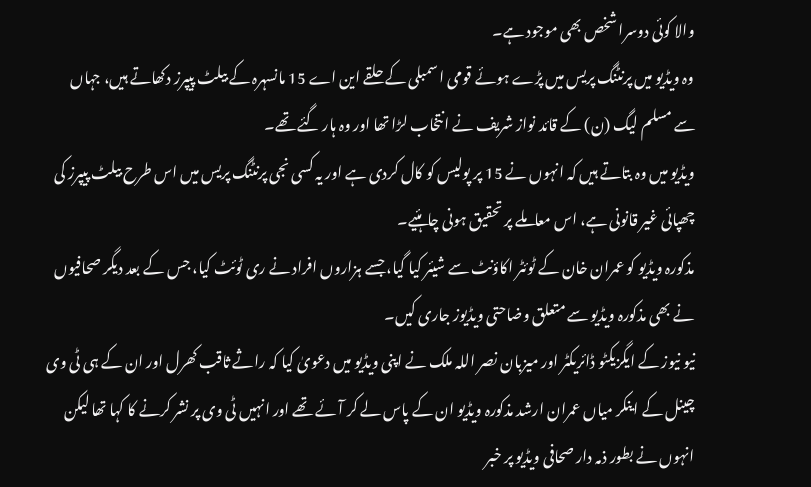والا کوئی دوسرا شخص بھی موجود ہے۔
وہ ویڈیو میں پرنٹنگ پریس میں پڑے ہوئے قومی اسمبلی کے حلقے این اے 15 مانسہرہ کے بیلٹ پیپرز دکھاتے ہیں، جہاں سے مسلم لیگ (ن) کے قائد نواز شریف نے انتخاب لڑا تھا اور وہ ہار گئے تھے۔
ویڈیو میں وہ بتاتے ہیں کہ انہوں نے 15 پر پولیس کو کال کردی ہے اور یہ کسی نجی پرنٹنگ پریس میں اس طرح بیلٹ پیپرز کی چھپائی غیر قانونی ہے، اس معاملے پر تحقیق ہونی چاہئیے۔
مذکورہ ویڈیو کو عمران خان کے ٹوئٹر اکاؤنٹ سے شیئر کیا گیا، جسے ہزاروں افراد نے ری ٹوئٹ کیا، جس کے بعد دیگر صحافیوں نے بھی مذکورہ ویڈیو سے متعلق وضاحتی ویڈیوز جاری کیں۔
نیو نیوز کے ایگزیکٹو ڈائریکٹر اور میزبان نصر اللہ ملک نے اپنی ویڈیو میں دعویٰ کیا کہ راثے ثاقب کھرل اور ان کے ہی ٹی وی چینل کے اینکر میاں عمران ارشد مذکورہ ویڈیو ان کے پاس لے کر آئے تھے اور انہیں ٹی وی پر نشر کرنے کا کہا تھا لیکن انہوں نے بطور ذمہ دار صحافی ویڈیو پر خبر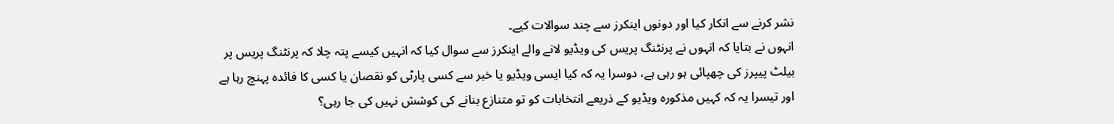نشر کرنے سے انکار کیا اور دونوں اینکرز سے چند سوالات کیے۔
انہوں نے بتایا کہ انہوں نے پرنٹنگ پریس کی ویڈیو لانے والے اینکرز سے سوال کیا کہ انہیں کیسے پتہ چلا کہ پرنٹنگ پریس پر بیلٹ پیپرز کی چھپائی ہو رہی ہے، دوسرا یہ کہ کیا ایسی ویڈیو یا خبر سے کسی پارٹی کو نقصان یا کسی کا فائدہ پہنچ رہا ہے اور تیسرا یہ کہ کہیں مذکورہ ویڈیو کے ذریعے انتخابات کو تو متنازع بنانے کی کوشش نہیں کی جا رہی؟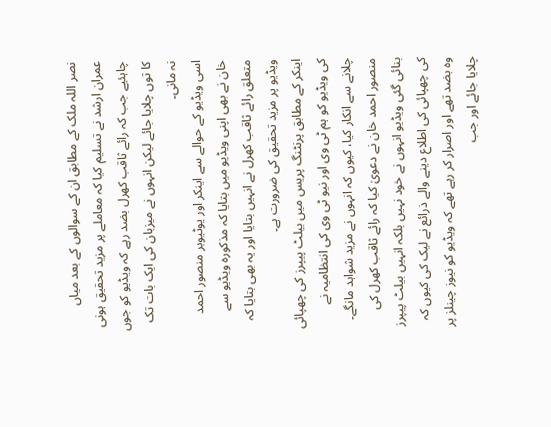نصر اللہ ملک کے مطابق ان کے سوالوں کے بعد میاں عمران ارشد نے تسلیم کیا کہ معاملے پر مزید تحقیق ہونی چاہئیے جب کہ رائے ثاقب کھرل بضد رہے کہ ویڈیو کو جوں کا توں چلایا جائے لیکن انہوں نے میزبان کی ایک بات تک نہ مانی۔
اسی ویڈیو کے حوالے سے اینکر اور یوٹیوبر منصور احمد خان نے بھی اپنی ویڈیو میں بتایا کہ مذکورہ ویڈیو سے متعلق رائے ثاقب کھرل نے انہیں بتایا اور یہ بھی بتایا کہ ویڈیو پر مزید تحقیق کی ضرورت ہے۔
اینکر کے مطابق پرنٹنگ پریس میں بیلٹ پیپرز کی چھپائی کی ویڈیو کو ہم ٹی وی اور نیو ٹی وی کی انتظامیہ نے چلانے سے انکار کیا، کیوں کہ انہوں نے مزید شواہد مانگے۔
منصور احمد خان نے دعویٰ کیا کہ رائے ثاقب کھرل کی بنائی گئی ویڈیو انہوں نے خود نہیں بلکہ انہیں بیلٹ پیپرز کی چھپائی کی اطلاع دینے والے ذرائع نے لیک کی کیوں کہ وہ بضد تھے اور اصرار کر رہے تھے کہ ویڈیو کو نیوز چینلز پر چلایا جائے اور جب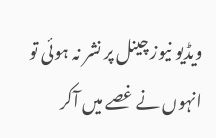ویڈیو نیوز چینل پر نشر نہ ہوئی تو انہوں نے غصے میں آکر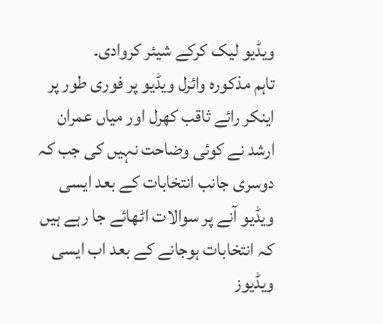ویڈیو لیک کرکے شیئر کروادی۔
تاہم مذکورہ وائرل ویڈیو پر فوری طور پر اینکر رائے ثاقب کھرل اور میاں عمران ارشد نے کوئی وضاحت نہیں کی جب کہ دوسری جانب انتخابات کے بعد ایسی ویڈیو آنے پر سوالات اٹھائے جا رہے ہیں کہ انتخابات ہوجانے کے بعد اب ایسی ویڈیوز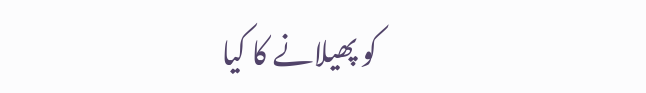کو پھیلانے کا کیا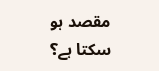مقصد ہو سکتا ہے؟